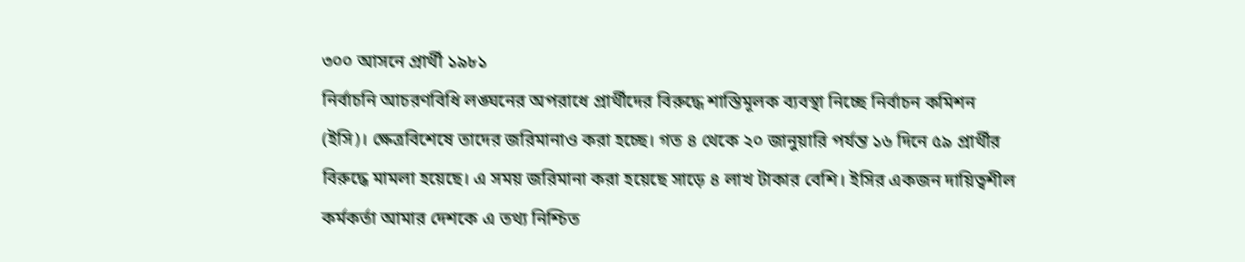৩০০ আসনে প্রার্থী ১৯৮১
নির্বাচনি আচরণবিধি লঙ্ঘনের অপরাধে প্রার্থীদের বিরুদ্ধে শাস্তিমূলক ব্যবস্থা নিচ্ছে নির্বাচন কমিশন (ইসি)। ক্ষেত্রবিশেষে তাদের জরিমানাও করা হচ্ছে। গত ৪ থেকে ২০ জানুয়ারি পর্যন্ত ১৬ দিনে ৫৯ প্রার্থীর বিরুদ্ধে মামলা হয়েছে। এ সময় জরিমানা করা হয়েছে সাড়ে ৪ লাখ টাকার বেশি। ইসির একজন দায়িত্বশীল কর্মকর্তা আমার দেশকে এ তথ্য নিশ্চিত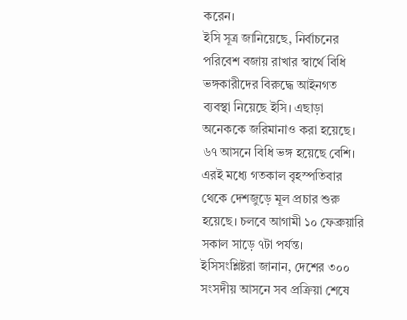করেন।
ইসি সূত্র জানিয়েছে, নির্বাচনের পরিবেশ বজায় রাখার স্বার্থে বিধি ভঙ্গকারীদের বিরুদ্ধে আইনগত ব্যবস্থা নিয়েছে ইসি। এছাড়া অনেককে জরিমানাও করা হয়েছে। ৬৭ আসনে বিধি ভঙ্গ হয়েছে বেশি। এরই মধ্যে গতকাল বৃহস্পতিবার থেকে দেশজুড়ে মূল প্রচার শুরু হয়েছে। চলবে আগামী ১০ ফেব্রুয়ারি সকাল সাড়ে ৭টা পর্যন্ত।
ইসিসংশ্লিষ্টরা জানান, দেশের ৩০০ সংসদীয় আসনে সব প্রক্রিয়া শেষে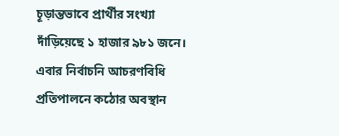চূড়ান্তভাবে প্রার্থীর সংখ্যা দাঁড়িয়েছে ১ হাজার ৯৮১ জনে। এবার নির্বাচনি আচরণবিধি প্রতিপালনে কঠোর অবস্থান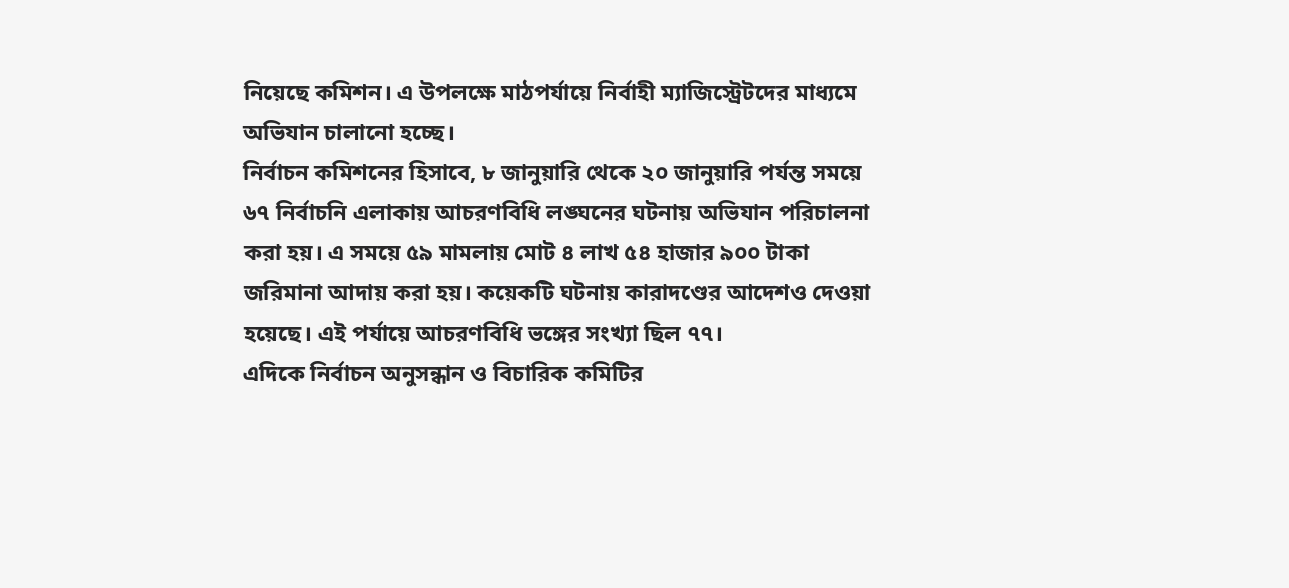নিয়েছে কমিশন। এ উপলক্ষে মাঠপর্যায়ে নির্বাহী ম্যাজিস্ট্রেটদের মাধ্যমে অভিযান চালানো হচ্ছে।
নির্বাচন কমিশনের হিসাবে, ৮ জানুয়ারি থেকে ২০ জানুয়ারি পর্যন্ত সময়ে ৬৭ নির্বাচনি এলাকায় আচরণবিধি লঙ্ঘনের ঘটনায় অভিযান পরিচালনা করা হয়। এ সময়ে ৫৯ মামলায় মোট ৪ লাখ ৫৪ হাজার ৯০০ টাকা জরিমানা আদায় করা হয়। কয়েকটি ঘটনায় কারাদণ্ডের আদেশও দেওয়া হয়েছে। এই পর্যায়ে আচরণবিধি ভঙ্গের সংখ্যা ছিল ৭৭।
এদিকে নির্বাচন অনুসন্ধান ও বিচারিক কমিটির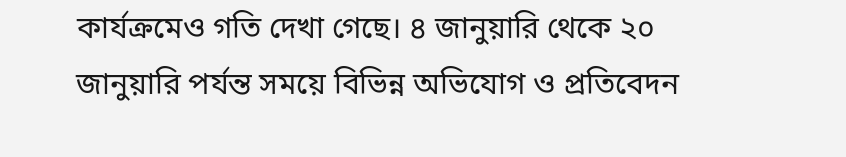কার্যক্রমেও গতি দেখা গেছে। ৪ জানুয়ারি থেকে ২০ জানুয়ারি পর্যন্ত সময়ে বিভিন্ন অভিযোগ ও প্রতিবেদন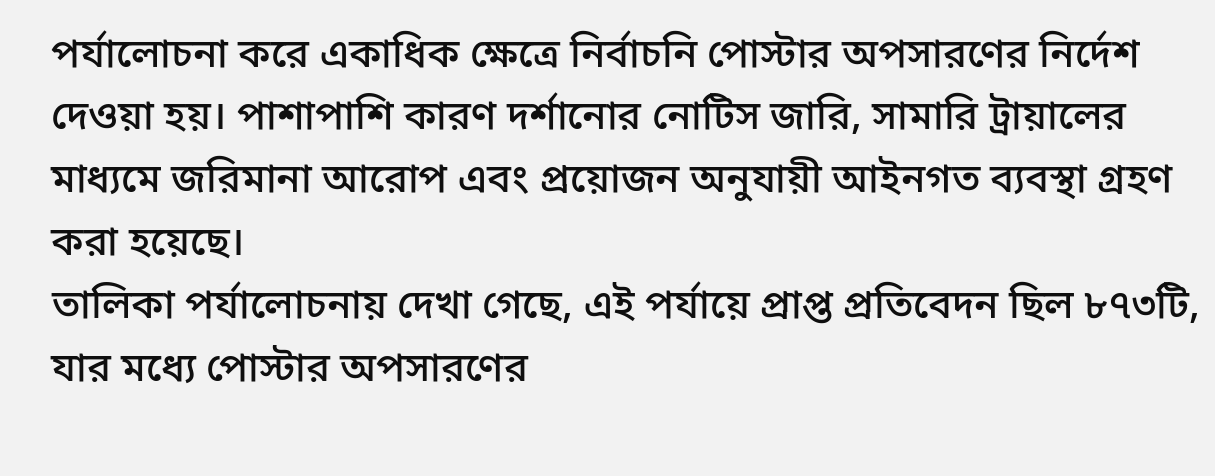পর্যালোচনা করে একাধিক ক্ষেত্রে নির্বাচনি পোস্টার অপসারণের নির্দেশ দেওয়া হয়। পাশাপাশি কারণ দর্শানোর নোটিস জারি, সামারি ট্রায়ালের মাধ্যমে জরিমানা আরোপ এবং প্রয়োজন অনুযায়ী আইনগত ব্যবস্থা গ্রহণ করা হয়েছে।
তালিকা পর্যালোচনায় দেখা গেছে, এই পর্যায়ে প্রাপ্ত প্রতিবেদন ছিল ৮৭৩টি, যার মধ্যে পোস্টার অপসারণের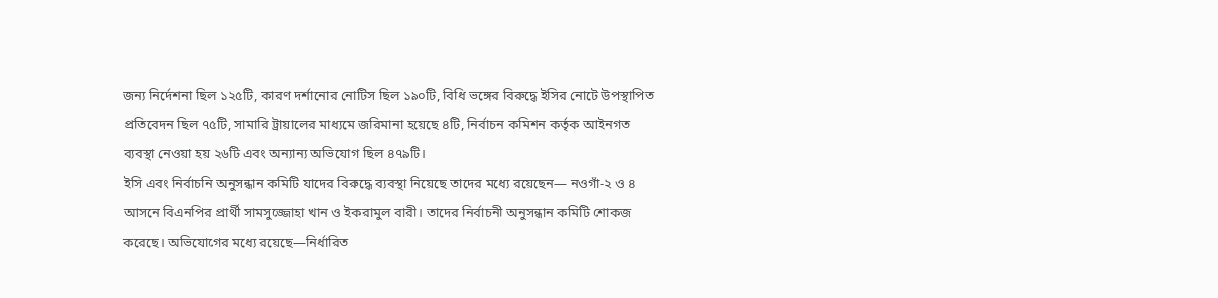জন্য নির্দেশনা ছিল ১২৫টি, কারণ দর্শানোর নোটিস ছিল ১৯০টি, বিধি ভঙ্গের বিরুদ্ধে ইসির নোটে উপস্থাপিত প্রতিবেদন ছিল ৭৫টি, সামারি ট্রায়ালের মাধ্যমে জরিমানা হয়েছে ৪টি, নির্বাচন কমিশন কর্তৃক আইনগত ব্যবস্থা নেওয়া হয় ২৬টি এবং অন্যান্য অভিযোগ ছিল ৪৭৯টি।
ইসি এবং নির্বাচনি অনুসন্ধান কমিটি যাদের বিরুদ্ধে ব্যবস্থা নিয়েছে তাদের মধ্যে রয়েছেন— নওগাঁ-২ ও ৪ আসনে বিএনপির প্রার্থী সামসুজ্জোহা খান ও ইকরামুল বারী। তাদের নির্বাচনী অনুসন্ধান কমিটি শোকজ করেছে। অভিযোগের মধ্যে রয়েছে—নির্ধারিত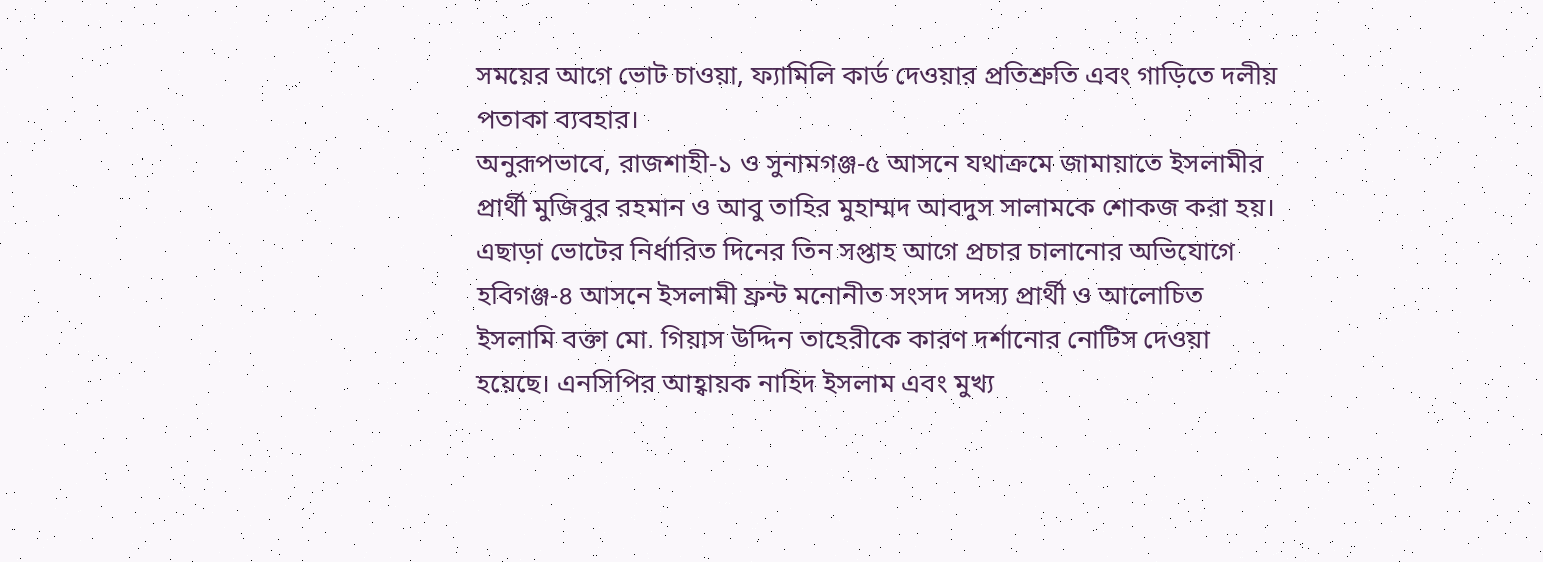সময়ের আগে ভোট চাওয়া, ফ্যামিলি কার্ড দেওয়ার প্রতিশ্রুতি এবং গাড়িতে দলীয় পতাকা ব্যবহার।
অনুরূপভাবে, রাজশাহী-১ ও সুনামগঞ্জ-৫ আসনে যথাক্রমে জামায়াতে ইসলামীর প্রার্থী মুজিবুর রহমান ও আবু তাহির মুহাম্মদ আবদুস সালামকে শোকজ করা হয়।
এছাড়া ভোটের নির্ধারিত দিনের তিন সপ্তাহ আগে প্রচার চালানোর অভিযোগে হবিগঞ্জ-৪ আসনে ইসলামী ফ্রন্ট মনোনীত সংসদ সদস্য প্রার্থী ও আলোচিত ইসলামি বক্তা মো. গিয়াস উদ্দিন তাহেরীকে কারণ দর্শানোর নোটিস দেওয়া হয়েছে। এনসিপির আহ্বায়ক নাহিদ ইসলাম এবং মুখ্য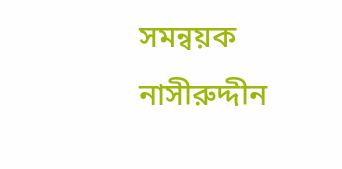সমন্বয়ক নাসীরুদ্দীন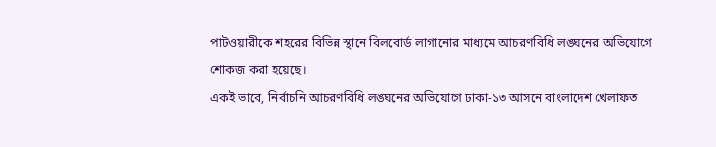পাটওয়ারীকে শহরের বিভিন্ন স্থানে বিলবোর্ড লাগানোর মাধ্যমে আচরণবিধি লঙ্ঘনের অভিযোগে শোকজ করা হয়েছে।
একই ভাবে, নির্বাচনি আচরণবিধি লঙ্ঘনের অভিযোগে ঢাকা-১৩ আসনে বাংলাদেশ খেলাফত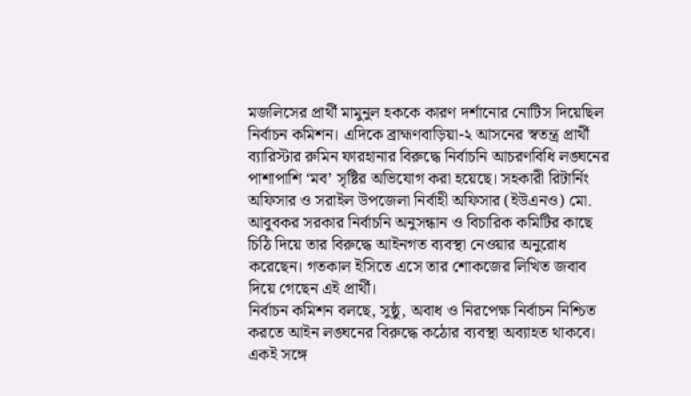মজলিসের প্রার্থী মামুনুল হককে কারণ দর্শানোর নোটিস দিয়েছিল নির্বাচন কমিশন। এদিকে ব্রাহ্মণবাড়িয়া-২ আসনের স্বতন্ত্র প্রার্থী ব্যারিস্টার রুমিন ফারহানার বিরুদ্ধে নির্বাচনি আচরণবিধি লঙ্ঘনের পাশাপাশি ‘মব’ সৃষ্টির অভিযোগ করা হয়েছে। সহকারী রিটার্নিং অফিসার ও সরাইল উপজেলা নির্বাহী অফিসার (ইউএনও) মো. আবুবকর সরকার নির্বাচনি অনুসন্ধান ও বিচারিক কমিটির কাছে চিঠি দিয়ে তার বিরুদ্ধে আইনগত ব্যবস্থা নেওয়ার অনুরোধ করেছেন। গতকাল ইসিতে এসে তার শোকজের লিখিত জবাব দিয়ে গেছেন এই প্রার্থী।
নির্বাচন কমিশন বলছে, সুষ্ঠু, অবাধ ও নিরপেক্ষ নির্বাচন নিশ্চিত করতে আইন লঙ্ঘনের বিরুদ্ধে কঠোর ব্যবস্থা অব্যাহত থাকবে। একই সঙ্গে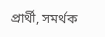প্রার্থী, সমর্থক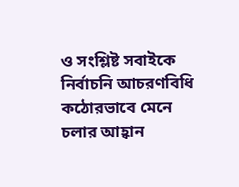ও সংশ্লিষ্ট সবাইকে নির্বাচনি আচরণবিধি কঠোরভাবে মেনে চলার আহ্বান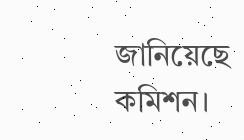জানিয়েছে কমিশন।